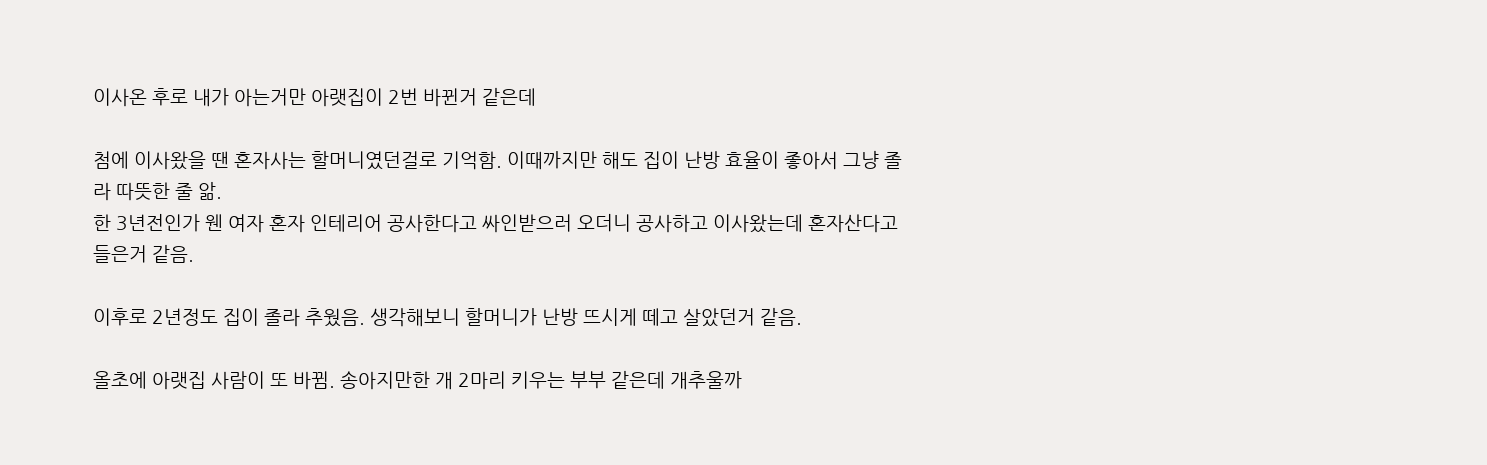이사온 후로 내가 아는거만 아랫집이 2번 바뀐거 같은데

첨에 이사왔을 땐 혼자사는 할머니였던걸로 기억함. 이때까지만 해도 집이 난방 효율이 좋아서 그냥 졸라 따뜻한 줄 앎.
한 3년전인가 웬 여자 혼자 인테리어 공사한다고 싸인받으러 오더니 공사하고 이사왔는데 혼자산다고 들은거 같음.

이후로 2년정도 집이 졸라 추웠음. 생각해보니 할머니가 난방 뜨시게 떼고 살았던거 같음.

올초에 아랫집 사람이 또 바뀜. 송아지만한 개 2마리 키우는 부부 같은데 개추울까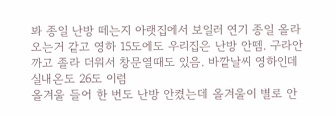봐 종일 난방 떼는지 아랫집에서 보일러 연기 종일 올라오는거 같고 영하 15도에도 우리집은 난방 안뗌. 구라안까고 졸라 더워서 창문열때도 있음. 바깥날씨 영하인데 실내온도 26도 이럼
올겨울 들어 한 번도 난방 안켰는데 올겨울이 별로 안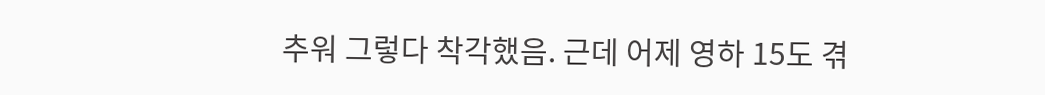추워 그렇다 착각했음. 근데 어제 영하 15도 겪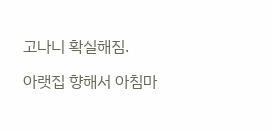고나니 확실해짐.

아랫집 향해서 아침마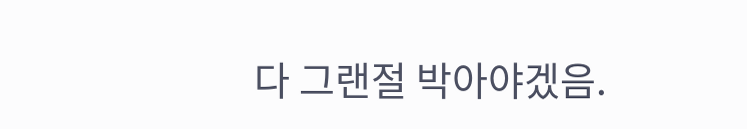다 그랜절 박아야겠음.